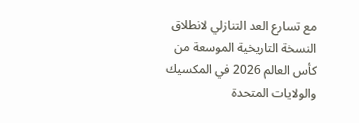مع تسارع العد التنازلي لانطلاق النسخة التاريخية الموسعة من كأس العالم 2026 في المكسيك والولايات المتحدة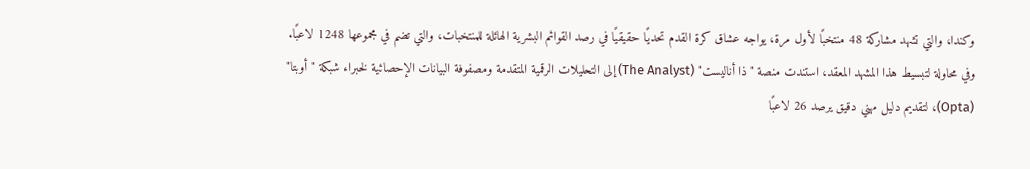وكندا، والتي تشهد مشاركة 48 منتخبًا لأول مرة، يواجه عشاق كرة القدم تحديًا حقيقيًا في رصد القوائم البشرية الهائلة للمنتخبات، والتي تضم في مجموعها 1248 لاعبًا.
وفي محاولة لتبسيط هذا المشهد المعقد، استندت منصة "ذا أناليست" (The Analyst) إلى التحليلات الرقمية المتقدمة ومصفوفة البيانات الإحصائية لخبراء شبكة "أوبتا" (Opta)، لتقديم دليل مهني دقيق يرصد 26 لاعبًا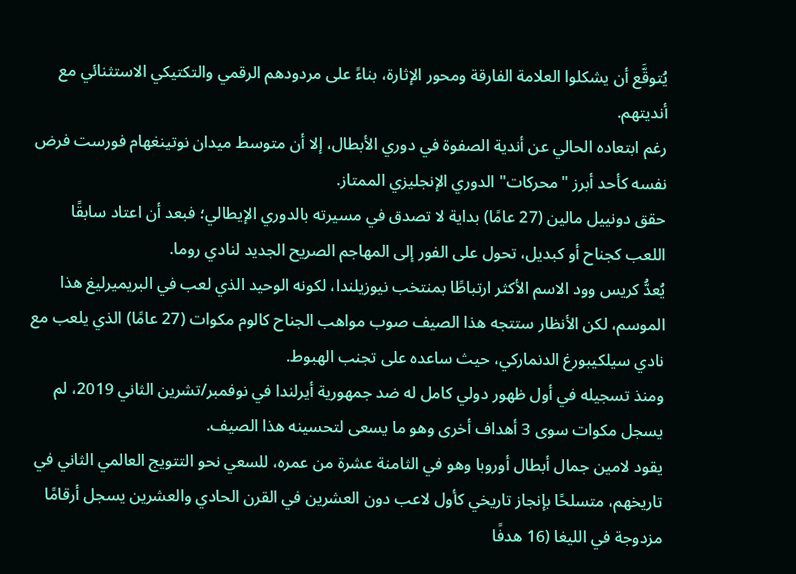يُتوقَّع أن يشكلوا العلامة الفارقة ومحور الإثارة، بناءً على مردودهم الرقمي والتكتيكي الاستثنائي مع أنديتهم.
رغم ابتعاده الحالي عن أندية الصفوة في دوري الأبطال، إلا أن متوسط ميدان نوتينغهام فورست فرض نفسه كأحد أبرز "محركات" الدوري الإنجليزي الممتاز.
حقق دونييل مالين (27 عامًا) بداية لا تصدق في مسيرته بالدوري الإيطالي؛ فبعد أن اعتاد سابقًا اللعب كجناح أو كبديل، تحول على الفور إلى المهاجم الصريح الجديد لنادي روما.
يُعدُّ كريس وود الاسم الأكثر ارتباطًا بمنتخب نيوزيلندا، لكونه الوحيد الذي لعب في البريميرليغ هذا الموسم، لكن الأنظار ستتجه هذا الصيف صوب مواهب الجناح كالوم مكوات (27 عامًا) الذي يلعب مع نادي سيلكيبورغ الدنماركي، حيث ساعده على تجنب الهبوط.
ومنذ تسجيله في أول ظهور دولي كامل له ضد جمهورية أيرلندا في نوفمبر/تشرين الثاني 2019، لم يسجل مكوات سوى 3 أهداف أخرى وهو ما يسعى لتحسينه هذا الصيف.
يقود لامين جمال أبطال أوروبا وهو في الثامنة عشرة من عمره، للسعي نحو التتويج العالمي الثاني في تاريخهم، متسلحًا بإنجاز تاريخي كأول لاعب دون العشرين في القرن الحادي والعشرين يسجل أرقامًا مزدوجة في الليغا (16 هدفًا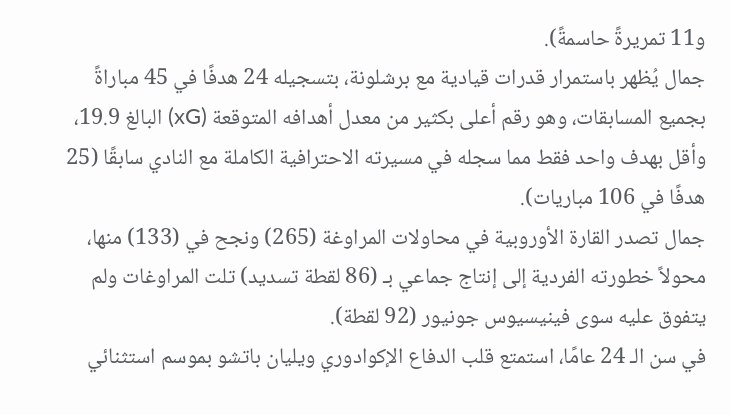و11 تمريرةً حاسمةً).
جمال يُظهر باستمرار قدرات قيادية مع برشلونة، بتسجيله 24 هدفًا في 45 مباراةً بجميع المسابقات، وهو رقم أعلى بكثير من معدل أهدافه المتوقعة (xG) البالغ 19.9، وأقل بهدف واحد فقط مما سجله في مسيرته الاحترافية الكاملة مع النادي سابقًا (25 هدفًا في 106 مباريات).
جمال تصدر القارة الأوروبية في محاولات المراوغة (265) ونجح في (133) منها، محولاً خطورته الفردية إلى إنتاج جماعي بـ (86 لقطة تسديد) تلت المراوغات ولم يتفوق عليه سوى فينيسيوس جونيور (92 لقطة).
في سن الـ 24 عامًا، استمتع قلب الدفاع الإكوادوري ويليان باتشو بموسم استثنائي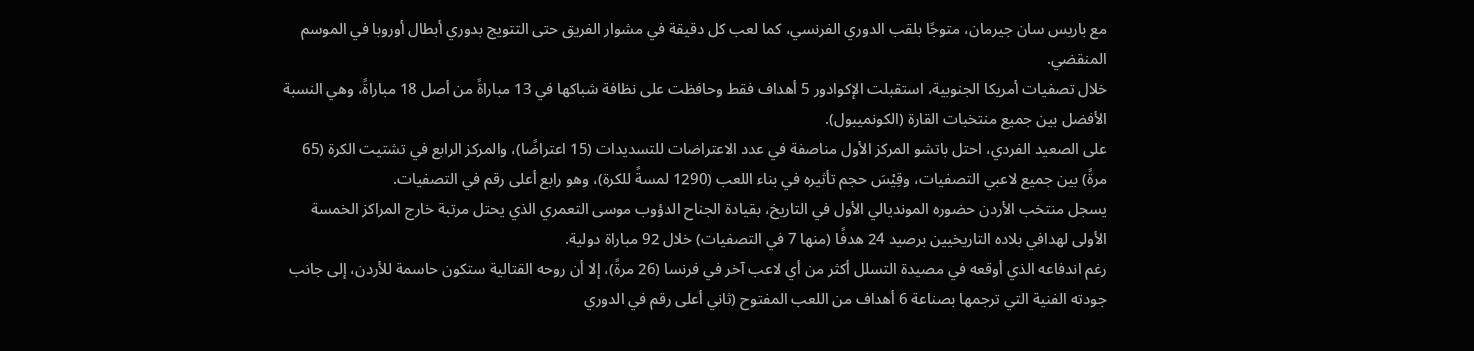مع باريس سان جيرمان، متوجًا بلقب الدوري الفرنسي، كما لعب كل دقيقة في مشوار الفريق حتى التتويج بدوري أبطال أوروبا في الموسم المنقضي.
خلال تصفيات أمريكا الجنوبية، استقبلت الإكوادور 5 أهداف فقط وحافظت على نظافة شباكها في 13 مباراةً من أصل 18 مباراةً، وهي النسبة الأفضل بين جميع منتخبات القارة (الكونميبول).
على الصعيد الفردي، احتل باتشو المركز الأول مناصفة في عدد الاعتراضات للتسديدات (15 اعتراضًا)، والمركز الرابع في تشتيت الكرة (65 مرةً) بين جميع لاعبي التصفيات، وقِيْسَ حجم تأثيره في بناء اللعب (1290 لمسةً للكرة)، وهو رابع أعلى رقم في التصفيات.
يسجل منتخب الأردن حضوره المونديالي الأول في التاريخ، بقيادة الجناح الدؤوب موسى التعمري الذي يحتل مرتبة خارج المراكز الخمسة الأولى لهدافي بلاده التاريخيين برصيد 24 هدفًا (منها 7 في التصفيات) خلال 92 مباراة دولية.
رغم اندفاعه الذي أوقعه في مصيدة التسلل أكثر من أي لاعب آخر في فرنسا (26 مرةً)، إلا أن روحه القتالية ستكون حاسمة للأردن، إلى جانب جودته الفنية التي ترجمها بصناعة 6 أهداف من اللعب المفتوح (ثاني أعلى رقم في الدوري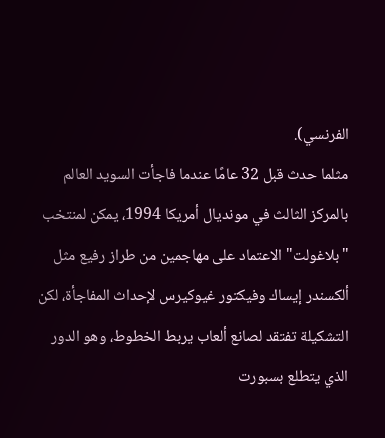الفرنسي).
مثلما حدث قبل 32 عامًا عندما فاجأت السويد العالم بالمركز الثالث في مونديال أمريكا 1994، يمكن لمنتخب "بلاغولت" الاعتماد على مهاجمين من طراز رفيع مثل ألكسندر إيساك وفيكتور غيوكيرس لإحداث المفاجأة، لكن التشكيلة تفتقد لصانع ألعاب يربط الخطوط، وهو الدور الذي يتطلع بسبورت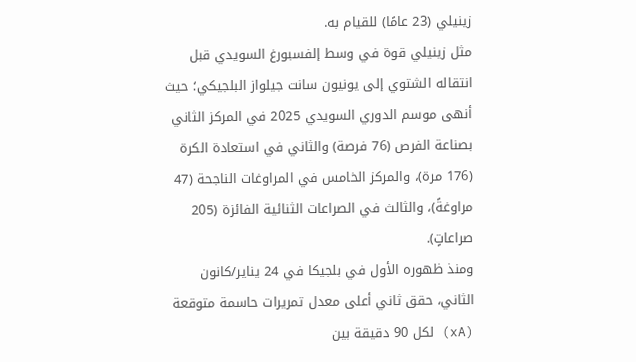زينيلي (23 عامًا) للقيام به.
مثل زينيلي قوة في وسط إلفسبورغ السويدي قبل انتقاله الشتوي إلى يونيون سانت جيلواز البلجيكي؛ حيث أنهى موسم الدوري السويدي 2025 في المركز الثاني بصناعة الفرص (76 فرصة) والثاني في استعادة الكرة (176 مرة)، والمركز الخامس في المراوغات الناجحة (47 مراوغةً)، والثالث في الصراعات الثنائية الفائزة (205 صراعاتٍ).
ومنذ ظهوره الأول في بلجيكا في 24 يناير/كانون الثاني، حقق ثاني أعلى معدل تمريرات حاسمة متوقعة (xA) لكل 90 دقيقة بين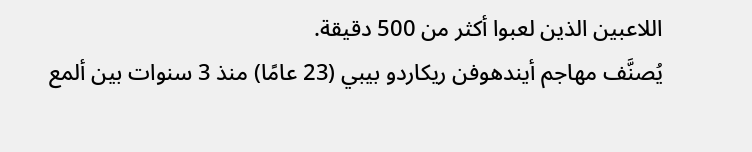اللاعبين الذين لعبوا أكثر من 500 دقيقة.
يُصنَّف مهاجم أيندهوفن ريكاردو بيبي (23 عامًا) منذ 3 سنوات بين ألمع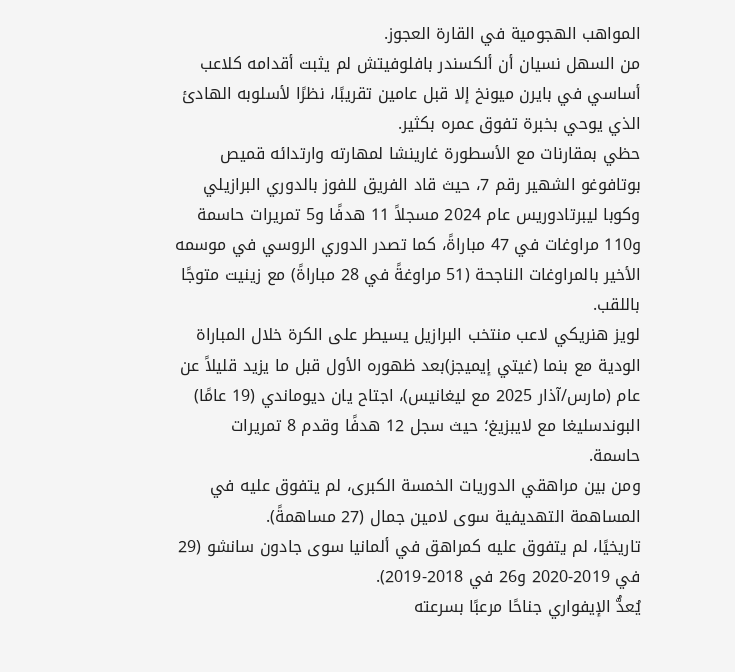المواهب الهجومية في القارة العجوز.
من السهل نسيان أن ألكسندر بافلوفيتش لم يثبت أقدامه كلاعب أساسي في بايرن ميونخ إلا قبل عامين تقريبًا، نظرًا لأسلوبه الهادئ الذي يوحي بخبرة تفوق عمره بكثير.
حظي بمقارنات مع الأسطورة غارينشا لمهارته وارتدائه قميص بوتافوغو الشهير رقم 7، حيث قاد الفريق للفوز بالدوري البرازيلي وكوبا ليبرتادوريس عام 2024 مسجلاً 11 هدفًا و5 تمريرات حاسمة و110 مراوغات في 47 مباراةً، كما تصدر الدوري الروسي في موسمه الأخير بالمراوغات الناجحة (51 مراوغةً في 28 مباراةً) مع زينيت متوجًا باللقب.
لويز هنريكي لاعب منتخب البرازيل يسيطر على الكرة خلال المباراة الودية مع بنما (غيتي إيميجز)بعد ظهوره الأول قبل ما يزيد قليلاً عن عام (مارس/آذار 2025 مع ليغانيس)، اجتاح يان ديوماندي (19 عامًا) البوندسليغا مع لايبزيغ؛ حيث سجل 12 هدفًا وقدم 8 تمريرات حاسمة.
ومن بين مراهقي الدوريات الخمسة الكبرى، لم يتفوق عليه في المساهمة التهديفية سوى لامين جمال (27 مساهمةً).
تاريخيًا، لم يتفوق عليه كمراهق في ألمانيا سوى جادون سانشو (29 في 2019-2020 و26 في 2018-2019).
يُعدُّ الإيفواري جناحًا مرعبًا بسرعته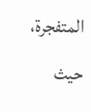المتفجرة، حيث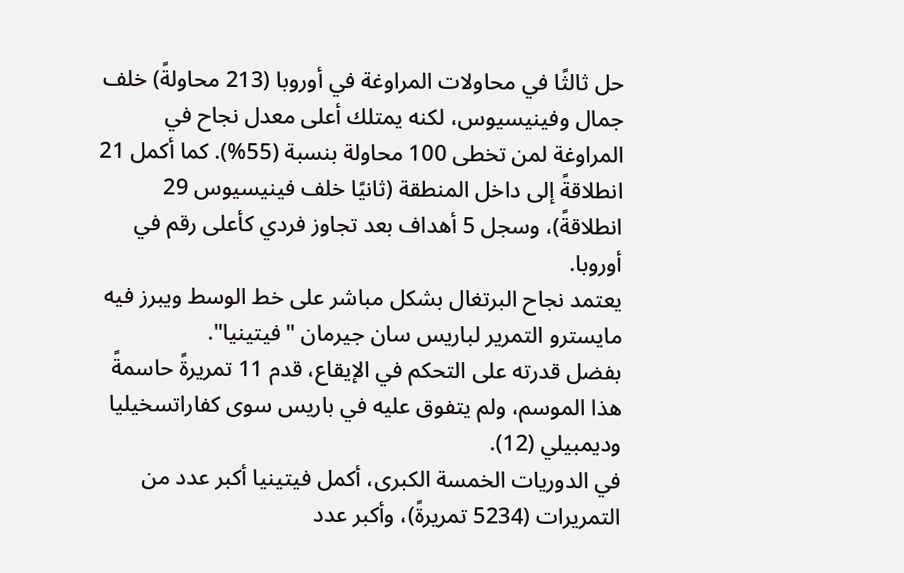حل ثالثًا في محاولات المراوغة في أوروبا (213 محاولةً) خلف جمال وفينيسيوس، لكنه يمتلك أعلى معدل نجاح في المراوغة لمن تخطى 100 محاولة بنسبة (55%). كما أكمل 21 انطلاقةً إلى داخل المنطقة (ثانيًا خلف فينيسيوس 29 انطلاقةً)، وسجل 5 أهداف بعد تجاوز فردي كأعلى رقم في أوروبا.
يعتمد نجاح البرتغال بشكل مباشر على خط الوسط ويبرز فيه مايسترو التمرير لباريس سان جيرمان "فيتينيا".
بفضل قدرته على التحكم في الإيقاع، قدم 11 تمريرةً حاسمةً هذا الموسم، ولم يتفوق عليه في باريس سوى كفاراتسخيليا وديمبيلي (12).
في الدوريات الخمسة الكبرى، أكمل فيتينيا أكبر عدد من التمريرات (5234 تمريرةً)، وأكبر عدد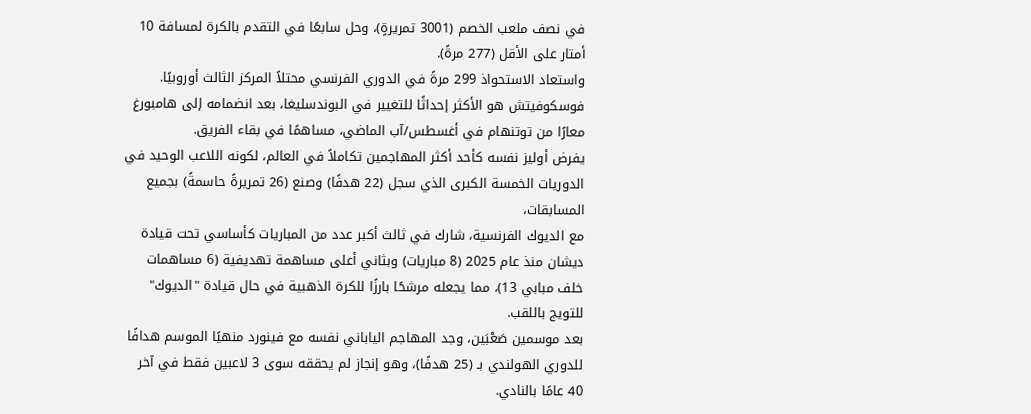في نصف ملعب الخصم (3001 تمريرةٍ)، وحل سابعًا في التقدم بالكرة لمسافة 10 أمتار على الأقل (277 مرةً).
واستعاد الاستحواذ 299 مرةً في الدوري الفرنسي محتلاً المركز الثالث أوروبيًا.
فوسكوفيتش هو الأكثر إحداثًا للتغيير في البوندسليغا، بعد انضمامه إلى هامبورغ معارًا من توتنهام في أغسطس/آب الماضي، مساهمًا في بقاء الفريق.
يفرض أوليز نفسه كأحد أكثر المهاجمين تكاملاً في العالم، لكونه اللاعب الوحيد في الدوريات الخمسة الكبرى الذي سجل (22 هدفًا) وصنع (26 تمريرةً حاسمةً) بجميع المسابقات،
مع الديوك الفرنسية، شارك في ثالث أكبر عدد من المباريات كأساسي تحت قيادة ديشان منذ عام 2025 (8 مباريات) وبثاني أعلى مساهمة تهديفية (6 مساهمات خلف مبابي 13)، مما يجعله مرشحًا بارزًا للكرة الذهبية في حال قيادة "الديوك" للتويج باللقب.
بعد موسمين صَعْبَين، وجد المهاجم الياباني نفسه مع فينورد منهيًا الموسم هدافًا للدوري الهولندي بـ (25 هدفًا)، وهو إنجاز لم يحققه سوى 3 لاعبين فقط في آخر 40 عامًا بالنادي.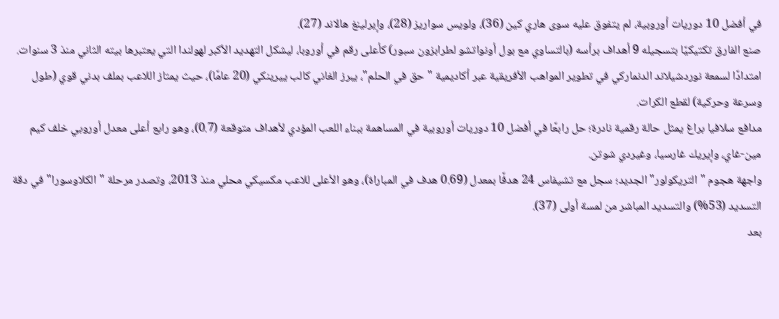في أفضل 10 دوريات أوروبية، لم يتفوق عليه سوى هاري كين (36)، ولويس سواريز (28)، وإيرلينغ هالاند (27).
صنع الفارق تكتيكيًا بتسجيله 9 أهداف برأسه (بالتساوي مع بول أونواتشو لطرابزون سبور) كأعلى رقم في أوروبا، ليشكل التهديد الأكبر لهولندا التي يعتبرها بيته الثاني منذ 3 سنوات.
امتدادًا لسمعة نوردشيلاند الدنماركي في تطوير المواهب الأفريقية عبر أكاديمية "حق في الحلم"، يبرز الغاني كالب ييرينكي (20 عامًا)، حيث يمتاز اللاعب بملف بدني قوي (طول وسرعة وحركية) لقطع الكرات.
مدافع سلافيا براغ يمثل حالة رقمية نادرة؛ حل رابعًا في أفضل 10 دوريات أوروبية في المساهمة ببناء اللعب المؤدي لأهداف متوقعة (0.7)، وهو رابع أعلى معدل أوروبي خلف كيم مين-غاي، وإيريك غارسيا، وغيردي شوتن.
واجهة هجوم "التريكولور" الجديد؛ سجل مع تشيفاس 24 هدفًا بمعدل (0.69 هدف في المباراة)، وهو الأعلى للاعب مكسيكي محلي منذ 2013، وتصدر مرحلة "الكلاوسورا" في دقة التسديد (53%) والتسديد المباشر من لمسة أولى (37).
بعد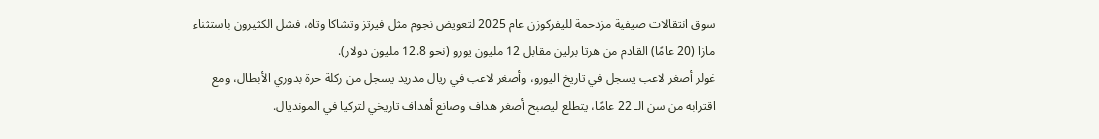سوق انتقالات صيفية مزدحمة لليفركوزن عام 2025 لتعويض نجوم مثل فيرتز وتشاكا وتاه، فشل الكثيرون باستثناء مازا (20 عامًا) القادم من هرتا برلين مقابل 12 مليون يورو (نحو 12.8 مليون دولار).
غولر أصغر لاعب يسجل في تاريخ اليورو، وأصغر لاعب في ريال مدريد يسجل من ركلة حرة بدوري الأبطال، ومع اقترابه من سن الـ 22 عامًا، يتطلع ليصبح أصغر هداف وصانع أهداف تاريخي لتركيا في المونديال.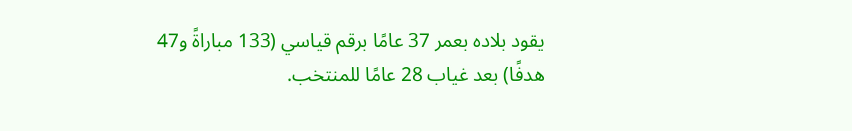يقود بلاده بعمر 37 عامًا برقم قياسي (133 مباراةً و47 هدفًا) بعد غياب 28 عامًا للمنتخب.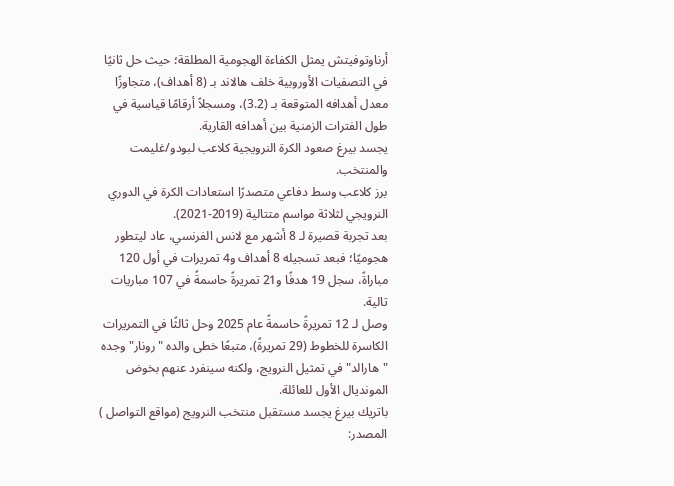أرناوتوفيتش يمثل الكفاءة الهجومية المطلقة؛ حيث حل ثانيًا في التصفيات الأوروبية خلف هالاند بـ (8 أهداف)، متجاوزًا معدل أهدافه المتوقعة بـ (3.2)، ومسجلاً أرقامًا قياسية في طول الفترات الزمنية بين أهدافه القارية.
يجسد بيرغ صعود الكرة النرويجية كلاعب لبودو/غليمت والمنتخب.
برز كلاعب وسط دفاعي متصدرًا استعادات الكرة في الدوري النرويجي لثلاثة مواسم متتالية (2019-2021).
بعد تجربة قصيرة لـ 8 أشهر مع لانس الفرنسي، عاد ليتطور هجوميًا؛ فبعد تسجيله 8 أهداف و4 تمريرات في أول 120 مباراةً، سجل 19 هدفًا و21 تمريرةً حاسمةً في 107 مباريات تالية.
وصل لـ 12 تمريرةً حاسمةً عام 2025 وحل ثالثًا في التمريرات الكاسرة للخطوط (29 تمريرةً)، متبعًا خطى والده "رونار" وجده "هارالد" في تمثيل النرويج، ولكنه سينفرد عنهم بخوض المونديال الأول للعائلة.
باتريك بيرغ يجسد مستقبل منتخب النرويج (مواقع التواصل )
المصدر: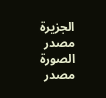الجزيرة
مصدر الصورة
مصدر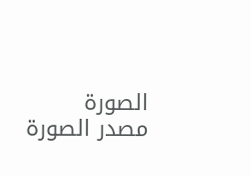الصورة
مصدر الصورة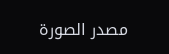مصدر الصورة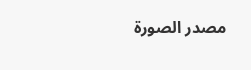مصدر الصورة